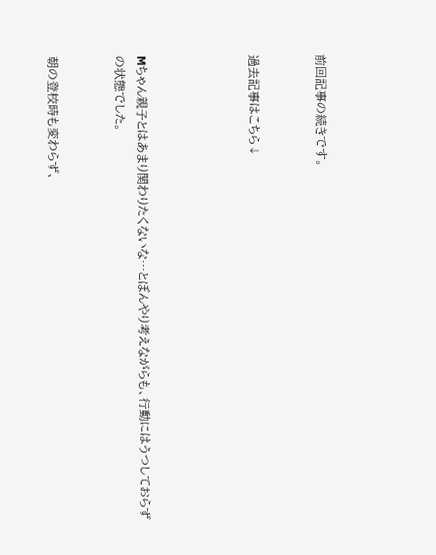前回記事の続きです。


過去記事はこちら↓




Mちゃん親子とはあまり関わりたくないな…とぼんやり考えながらも、行動にはうつしておらずの状態でした。


朝の登校時も変わらず、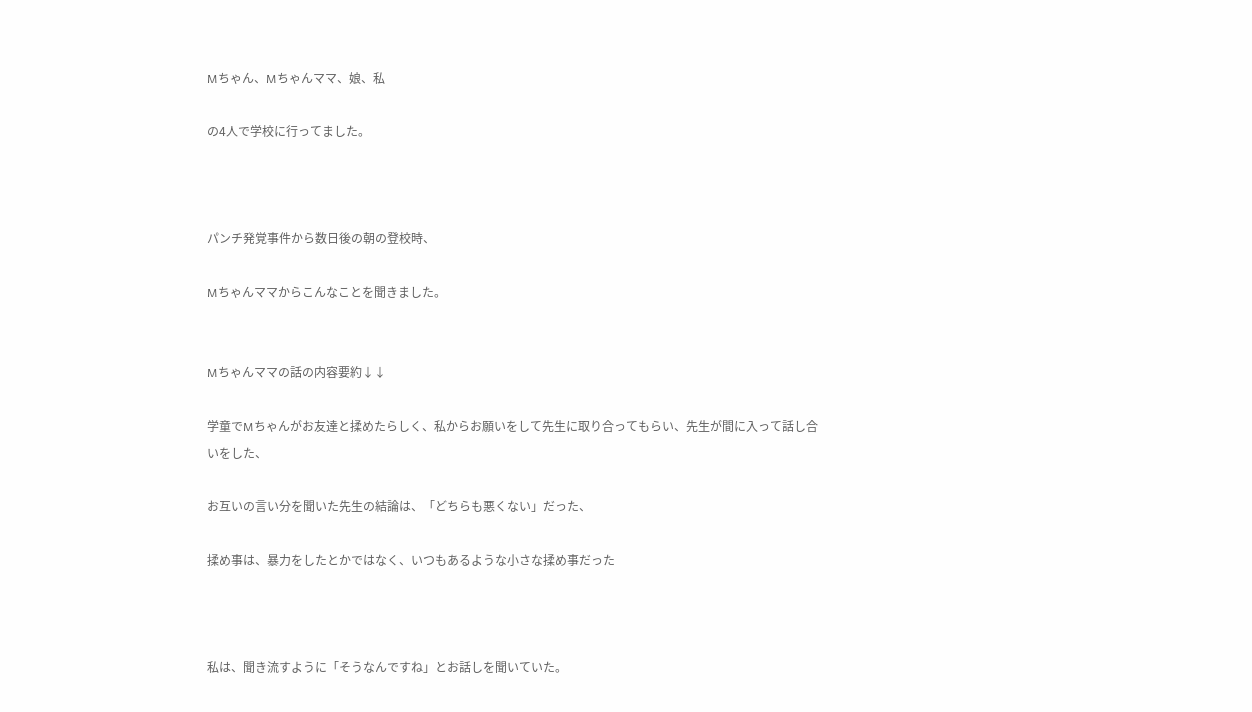Mちゃん、Mちゃんママ、娘、私

の4人で学校に行ってました。



パンチ発覚事件から数日後の朝の登校時、

Mちゃんママからこんなことを聞きました。


Mちゃんママの話の内容要約↓↓

学童でMちゃんがお友達と揉めたらしく、私からお願いをして先生に取り合ってもらい、先生が間に入って話し合いをした、

お互いの言い分を聞いた先生の結論は、「どちらも悪くない」だった、

揉め事は、暴力をしたとかではなく、いつもあるような小さな揉め事だった



私は、聞き流すように「そうなんですね」とお話しを聞いていた。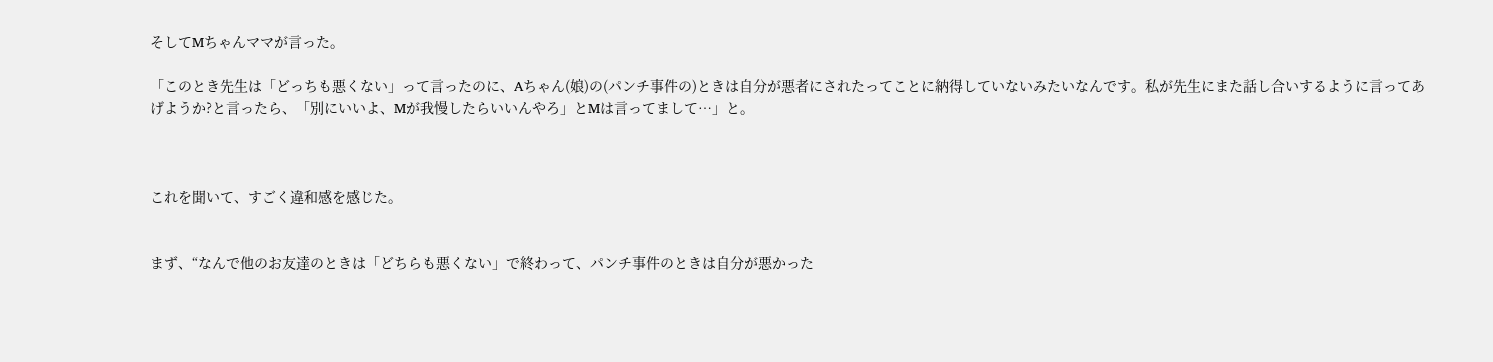そしてMちゃんママが言った。

「このとき先生は「どっちも悪くない」って言ったのに、Aちゃん(娘)の(パンチ事件の)ときは自分が悪者にされたってことに納得していないみたいなんです。私が先生にまた話し合いするように言ってあげようか?と言ったら、「別にいいよ、Mが我慢したらいいんやろ」とMは言ってまして…」と。



これを聞いて、すごく違和感を感じた。


まず、“なんで他のお友達のときは「どちらも悪くない」で終わって、パンチ事件のときは自分が悪かった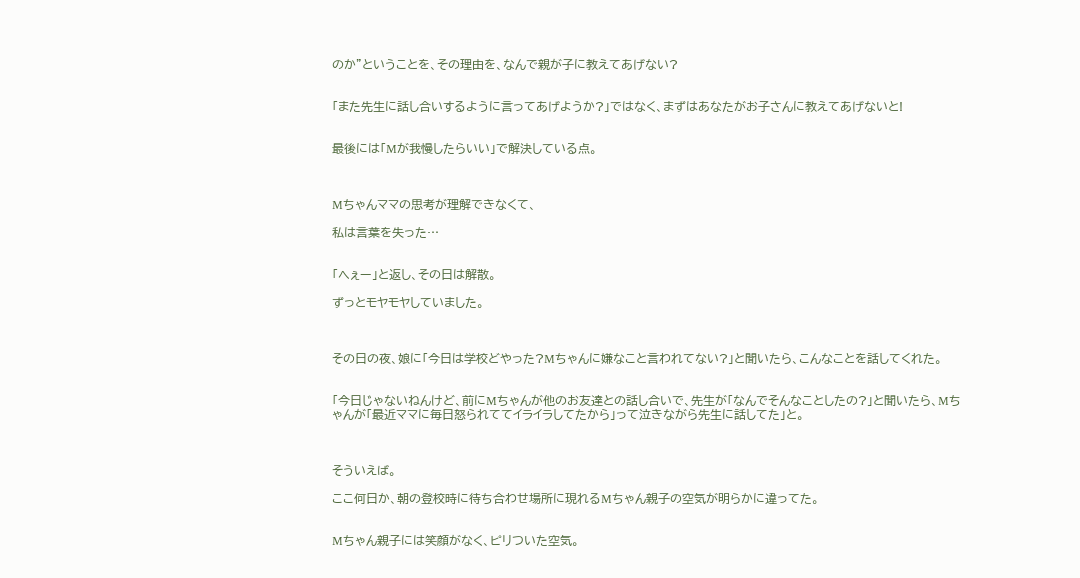のか”ということを、その理由を、なんで親が子に教えてあげない?


「また先生に話し合いするように言ってあげようか?」ではなく、まずはあなたがお子さんに教えてあげないと!


最後には「Mが我慢したらいい」で解決している点。



Mちゃんママの思考が理解できなくて、

私は言葉を失った…


「へぇー」と返し、その日は解散。

ずっとモヤモヤしていました。



その日の夜、娘に「今日は学校どやった?Mちゃんに嫌なこと言われてない?」と聞いたら、こんなことを話してくれた。


「今日じゃないねんけど、前にMちゃんが他のお友達との話し合いで、先生が「なんでそんなことしたの?」と聞いたら、Mちゃんが「最近ママに毎日怒られててイライラしてたから」って泣きながら先生に話してた」と。



そういえば。

ここ何日か、朝の登校時に待ち合わせ場所に現れるMちゃん親子の空気が明らかに違ってた。


Mちゃん親子には笑顔がなく、ピリついた空気。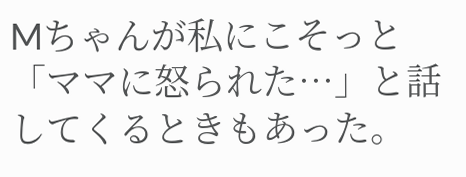Mちゃんが私にこそっと「ママに怒られた…」と話してくるときもあった。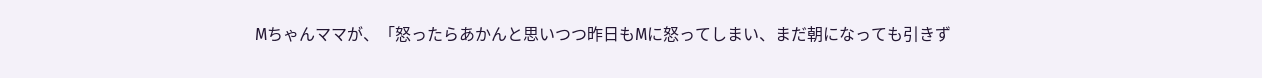Mちゃんママが、「怒ったらあかんと思いつつ昨日もMに怒ってしまい、まだ朝になっても引きず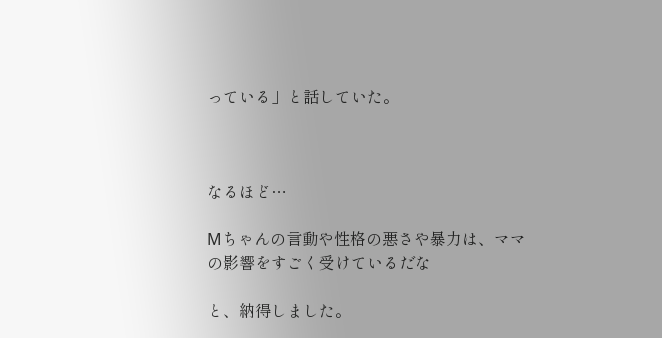っている」と話していた。



なるほど…

Mちゃんの言動や性格の悪さや暴力は、ママの影響をすごく受けているだな

と、納得しました。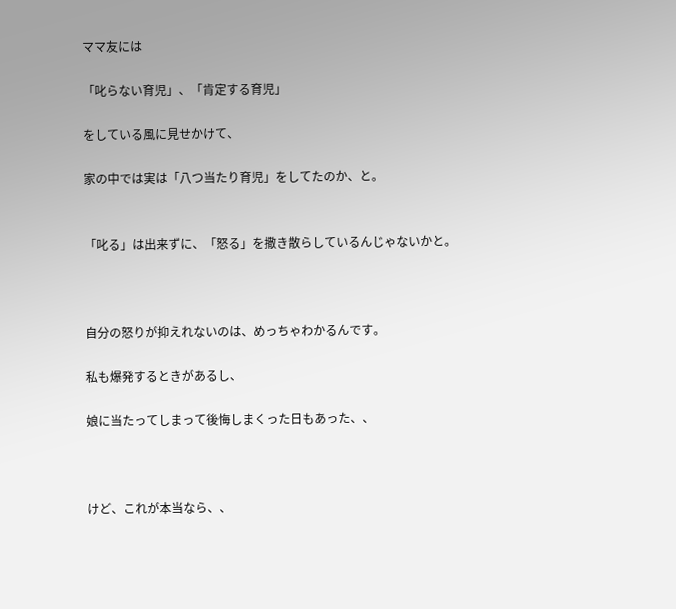ママ友には

「叱らない育児」、「肯定する育児」

をしている風に見せかけて、

家の中では実は「八つ当たり育児」をしてたのか、と。


「叱る」は出来ずに、「怒る」を撒き散らしているんじゃないかと。



自分の怒りが抑えれないのは、めっちゃわかるんです。

私も爆発するときがあるし、

娘に当たってしまって後悔しまくった日もあった、、



けど、これが本当なら、、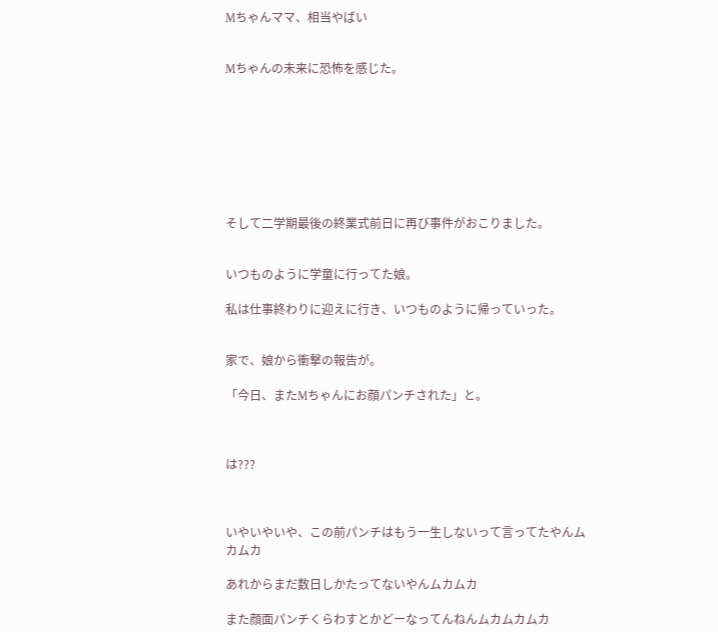Mちゃんママ、相当やばい


Mちゃんの未来に恐怖を感じた。








そして二学期最後の終業式前日に再び事件がおこりました。


いつものように学童に行ってた娘。

私は仕事終わりに迎えに行き、いつものように帰っていった。


家で、娘から衝撃の報告が。

「今日、またMちゃんにお顔パンチされた」と。



は???



いやいやいや、この前パンチはもう一生しないって言ってたやんムカムカ

あれからまだ数日しかたってないやんムカムカ

また顔面パンチくらわすとかどーなってんねんムカムカムカ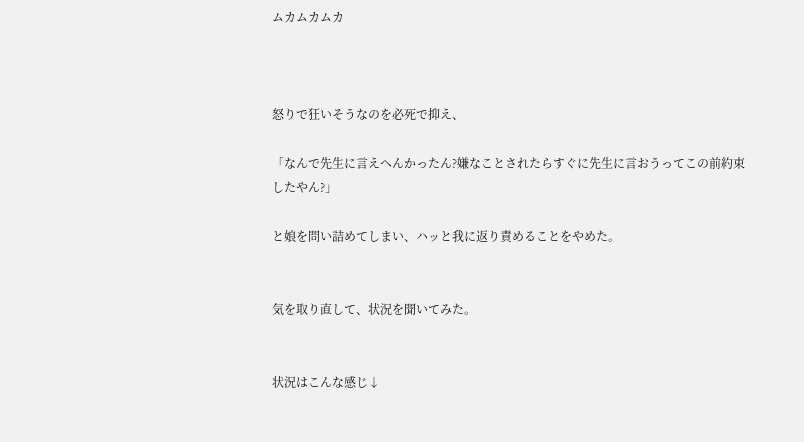ムカムカムカ



怒りで狂いそうなのを必死で抑え、

「なんで先生に言えへんかったん?嫌なことされたらすぐに先生に言おうってこの前約束したやん?」

と娘を問い詰めてしまい、ハッと我に返り責めることをやめた。


気を取り直して、状況を聞いてみた。


状況はこんな感じ↓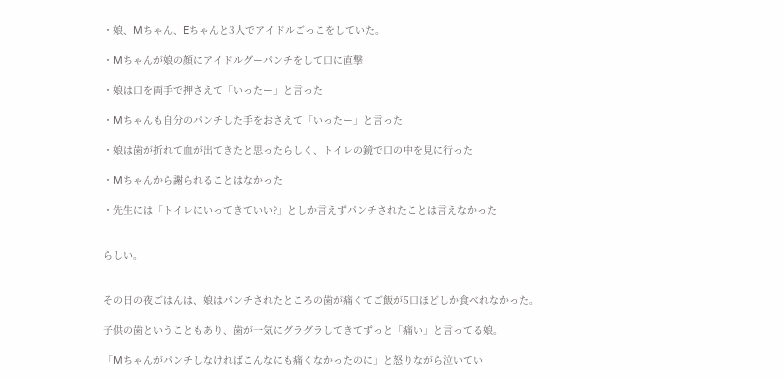・娘、Mちゃん、Eちゃんと3人でアイドルごっこをしていた。

・Mちゃんが娘の顔にアイドルグーパンチをして口に直撃

・娘は口を両手で押さえて「いったー」と言った

・Mちゃんも自分のパンチした手をおさえて「いったー」と言った

・娘は歯が折れて血が出てきたと思ったらしく、トイレの鏡で口の中を見に行った

・Mちゃんから謝られることはなかった

・先生には「トイレにいってきていい?」としか言えずパンチされたことは言えなかった


らしい。


その日の夜ごはんは、娘はパンチされたところの歯が痛くてご飯が5口ほどしか食べれなかった。

子供の歯ということもあり、歯が一気にグラグラしてきてずっと「痛い」と言ってる娘。

「Mちゃんがパンチしなければこんなにも痛くなかったのに」と怒りながら泣いてい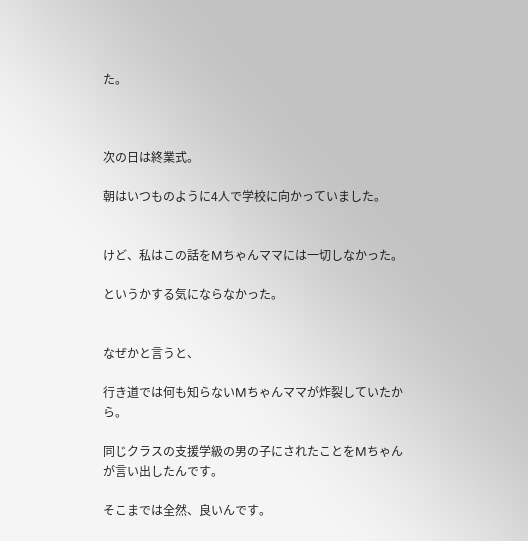た。



次の日は終業式。

朝はいつものように4人で学校に向かっていました。


けど、私はこの話をMちゃんママには一切しなかった。

というかする気にならなかった。


なぜかと言うと、

行き道では何も知らないMちゃんママが炸裂していたから。

同じクラスの支援学級の男の子にされたことをMちゃんが言い出したんです。

そこまでは全然、良いんです。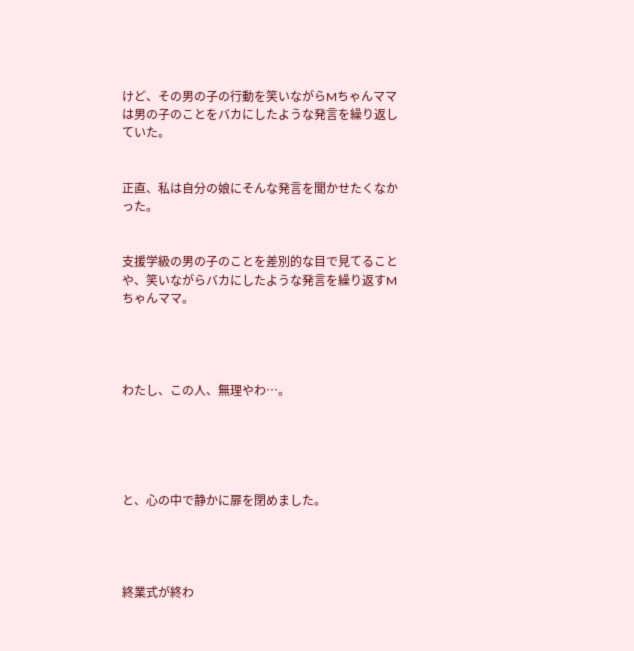けど、その男の子の行動を笑いながらMちゃんママは男の子のことをバカにしたような発言を繰り返していた。


正直、私は自分の娘にそんな発言を聞かせたくなかった。


支援学級の男の子のことを差別的な目で見てることや、笑いながらバカにしたような発言を繰り返すMちゃんママ。




わたし、この人、無理やわ…。





と、心の中で静かに扉を閉めました。




終業式が終わ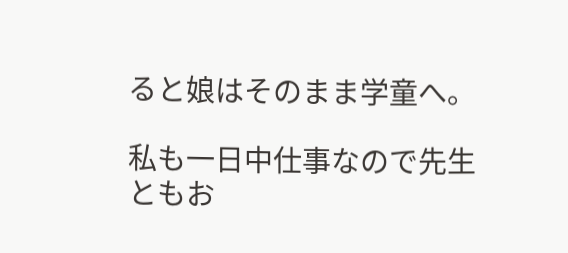ると娘はそのまま学童へ。

私も一日中仕事なので先生ともお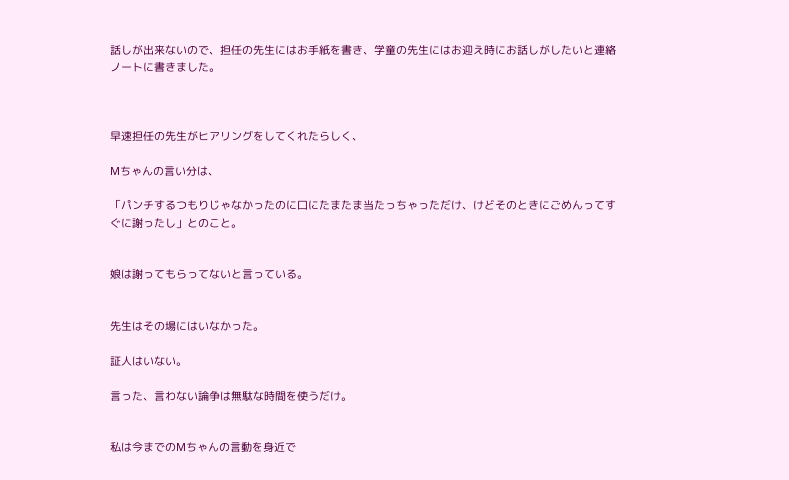話しが出来ないので、担任の先生にはお手紙を書き、学童の先生にはお迎え時にお話しがしたいと連絡ノートに書きました。



早速担任の先生がヒアリングをしてくれたらしく、

Mちゃんの言い分は、

「パンチするつもりじゃなかったのに口にたまたま当たっちゃっただけ、けどそのときにごめんってすぐに謝ったし」とのこと。


娘は謝ってもらってないと言っている。


先生はその場にはいなかった。

証人はいない。

言った、言わない論争は無駄な時間を使うだけ。


私は今までのMちゃんの言動を身近で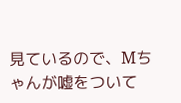見ているので、Mちゃんが嘘をついて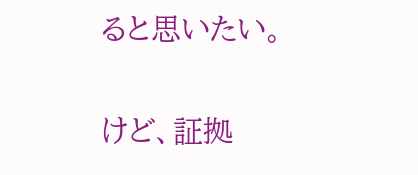ると思いたい。

けど、証拠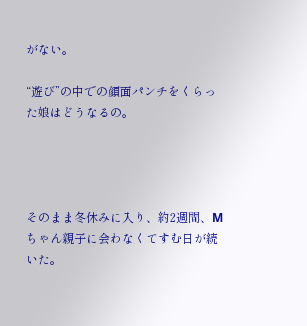がない。

“遊び”の中での顔面パンチをくらった娘はどうなるの。




そのまま冬休みに入り、約2週間、Mちゃん親子に会わなくてすむ日が続いた。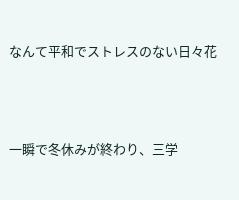なんて平和でストレスのない日々花




一瞬で冬休みが終わり、三学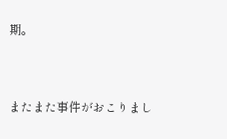期。


またまた事件がおこりまし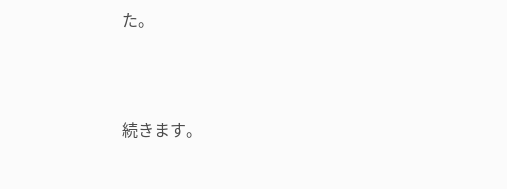た。



続きます。